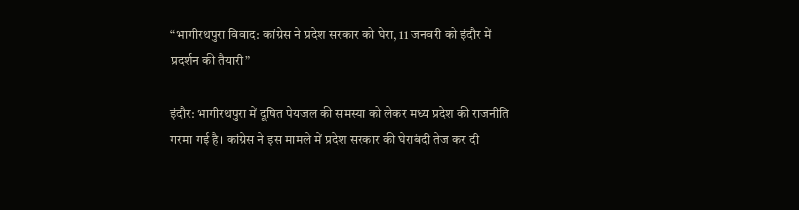“भागीरथपुरा विवाद: कांग्रेस ने प्रदेश सरकार को घेरा, 11 जनवरी को इंदौर में प्रदर्शन की तैयारी”

इंदौर: भागीरथपुरा में दूषित पेयजल की समस्या को लेकर मध्य प्रदेश की राजनीति गरमा गई है। कांग्रेस ने इस मामले में प्रदेश सरकार की घेराबंदी तेज कर दी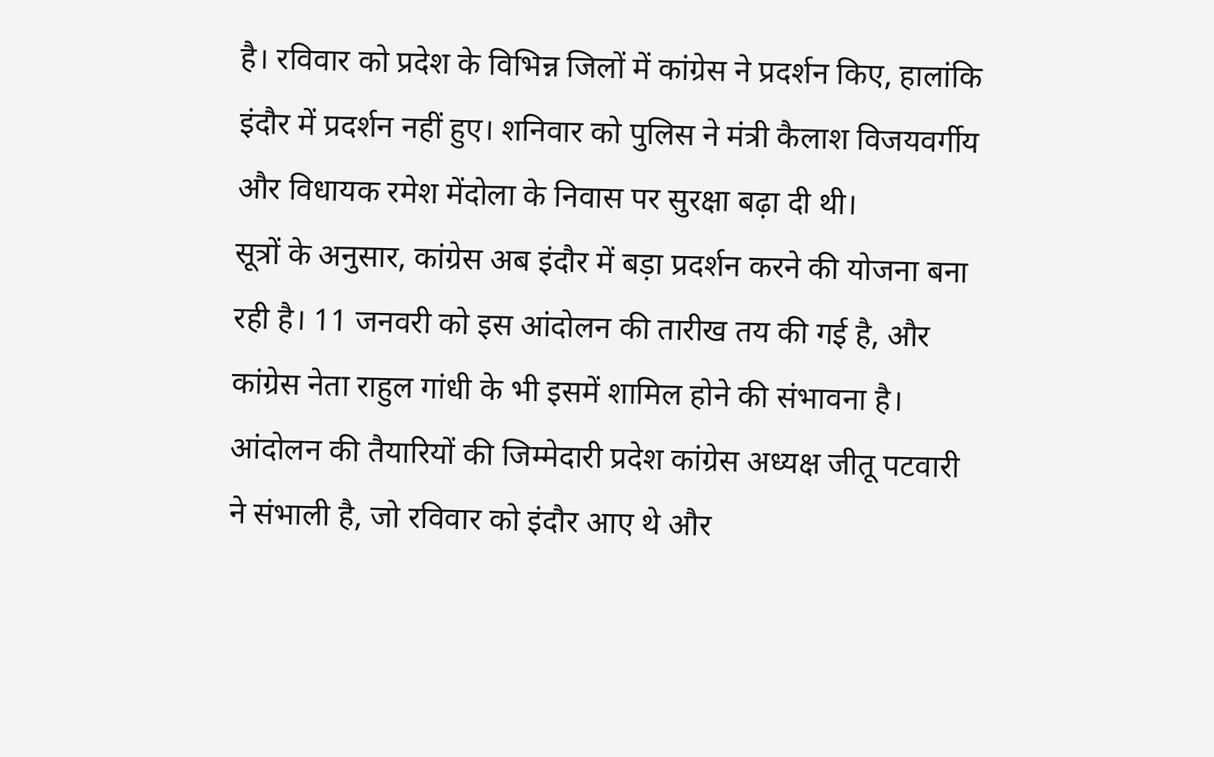है। रविवार को प्रदेश के विभिन्न जिलों में कांग्रेस ने प्रदर्शन किए, हालांकि इंदौर में प्रदर्शन नहीं हुए। शनिवार को पुलिस ने मंत्री कैलाश विजयवर्गीय और विधायक रमेश मेंदोला के निवास पर सुरक्षा बढ़ा दी थी।
सूत्रों के अनुसार, कांग्रेस अब इंदौर में बड़ा प्रदर्शन करने की योजना बना रही है। 11 जनवरी को इस आंदोलन की तारीख तय की गई है, और कांग्रेस नेता राहुल गांधी के भी इसमें शामिल होने की संभावना है। आंदोलन की तैयारियों की जिम्मेदारी प्रदेश कांग्रेस अध्यक्ष जीतू पटवारी ने संभाली है, जो रविवार को इंदौर आए थे और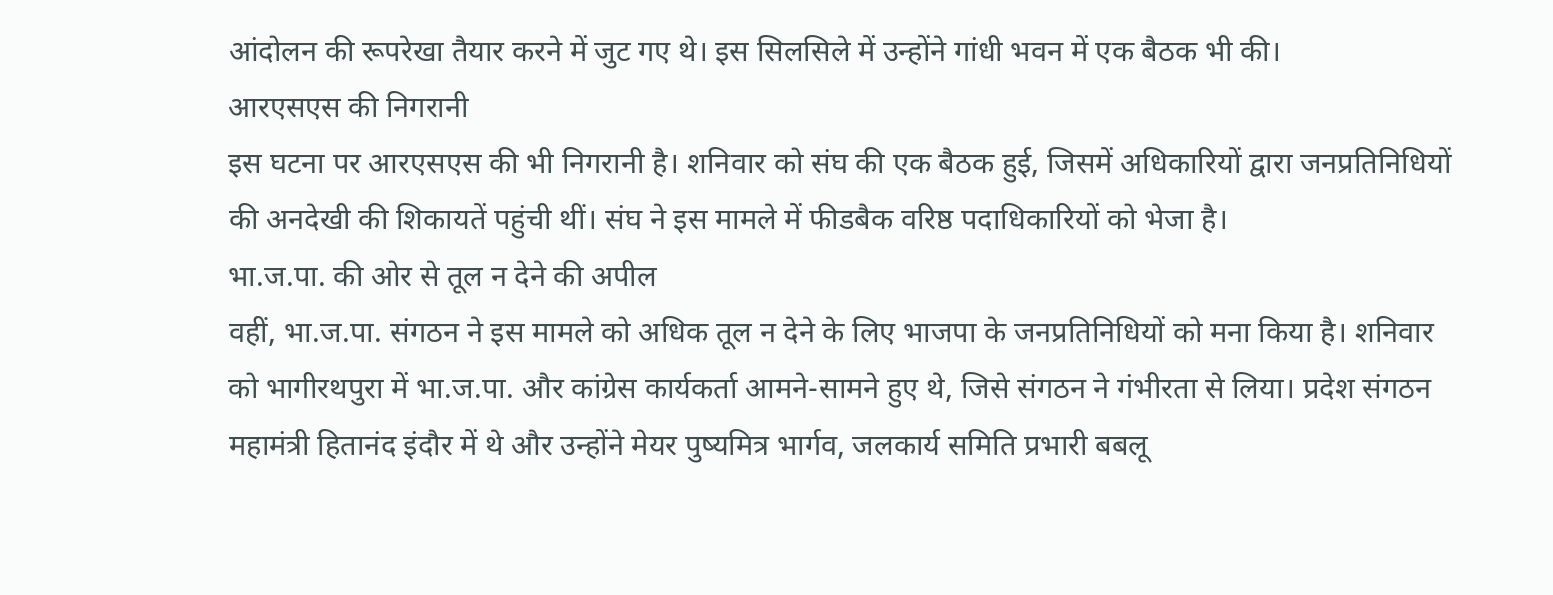आंदोलन की रूपरेखा तैयार करने में जुट गए थे। इस सिलसिले में उन्होंने गांधी भवन में एक बैठक भी की।
आरएसएस की निगरानी
इस घटना पर आरएसएस की भी निगरानी है। शनिवार को संघ की एक बैठक हुई, जिसमें अधिकारियों द्वारा जनप्रतिनिधियों की अनदेखी की शिकायतें पहुंची थीं। संघ ने इस मामले में फीडबैक वरिष्ठ पदाधिकारियों को भेजा है।
भा.ज.पा. की ओर से तूल न देने की अपील
वहीं, भा.ज.पा. संगठन ने इस मामले को अधिक तूल न देने के लिए भाजपा के जनप्रतिनिधियों को मना किया है। शनिवार को भागीरथपुरा में भा.ज.पा. और कांग्रेस कार्यकर्ता आमने-सामने हुए थे, जिसे संगठन ने गंभीरता से लिया। प्रदेश संगठन महामंत्री हितानंद इंदौर में थे और उन्होंने मेयर पुष्यमित्र भार्गव, जलकार्य समिति प्रभारी बबलू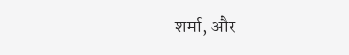शर्मा, और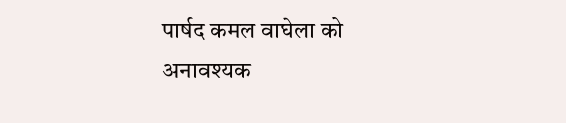पार्षद कमल वाघेला को अनावश्यक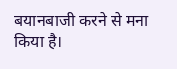बयानबाजी करने से मना किया है।